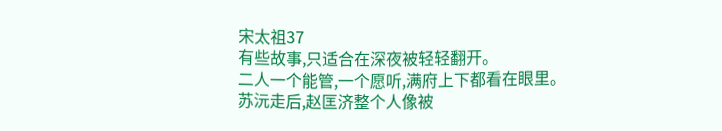宋太祖37
有些故事,只适合在深夜被轻轻翻开。
二人一个能管,一个愿听,满府上下都看在眼里。
苏沅走后,赵匡济整个人像被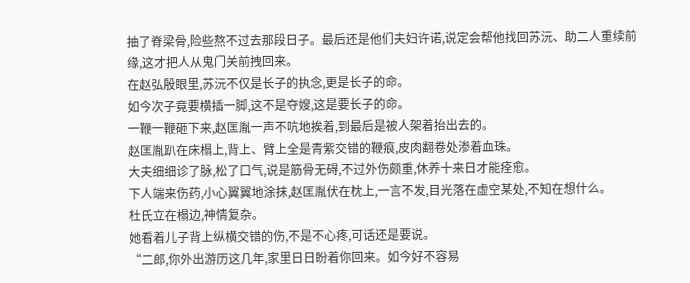抽了脊梁骨,险些熬不过去那段日子。最后还是他们夫妇许诺,说定会帮他找回苏沅、助二人重续前缘,这才把人从鬼门关前拽回来。
在赵弘殷眼里,苏沅不仅是长子的执念,更是长子的命。
如今次子竟要横插一脚,这不是夺嫂,这是要长子的命。
一鞭一鞭砸下来,赵匡胤一声不吭地挨着,到最后是被人架着抬出去的。
赵匡胤趴在床榻上,背上、臂上全是青紫交错的鞭痕,皮肉翻卷处渗着血珠。
大夫细细诊了脉,松了口气,说是筋骨无碍,不过外伤颇重,休养十来日才能痊愈。
下人端来伤药,小心翼翼地涂抹,赵匡胤伏在枕上,一言不发,目光落在虚空某处,不知在想什么。
杜氏立在榻边,神情复杂。
她看着儿子背上纵横交错的伤,不是不心疼,可话还是要说。
“二郎,你外出游历这几年,家里日日盼着你回来。如今好不容易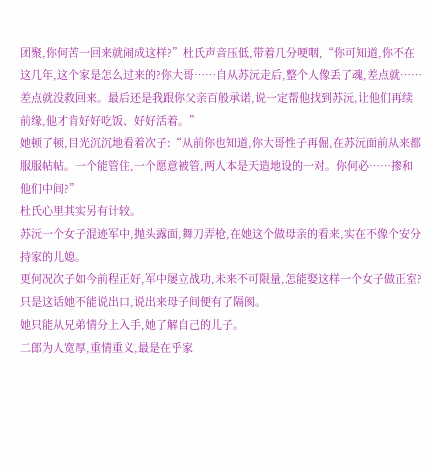团聚,你何苦一回来就闹成这样?”杜氏声音压低,带着几分哽咽,“你可知道,你不在这几年,这个家是怎么过来的?你大哥……自从苏沅走后,整个人像丢了魂,差点就……差点就没救回来。最后还是我跟你父亲百般承诺,说一定帮他找到苏沅,让他们再续前缘,他才肯好好吃饭、好好活着。”
她顿了顿,目光沉沉地看着次子:“从前你也知道,你大哥性子再倔,在苏沅面前从来都服服帖帖。一个能管住,一个愿意被管,两人本是天造地设的一对。你何必……掺和他们中间?”
杜氏心里其实另有计较。
苏沅一个女子混迹军中,抛头露面,舞刀弄枪,在她这个做母亲的看来,实在不像个安分持家的儿媳。
更何况次子如今前程正好,军中屡立战功,未来不可限量,怎能娶这样一个女子做正室?
只是这话她不能说出口,说出来母子间便有了隔阂。
她只能从兄弟情分上入手,她了解自己的儿子。
二郎为人宽厚,重情重义,最是在乎家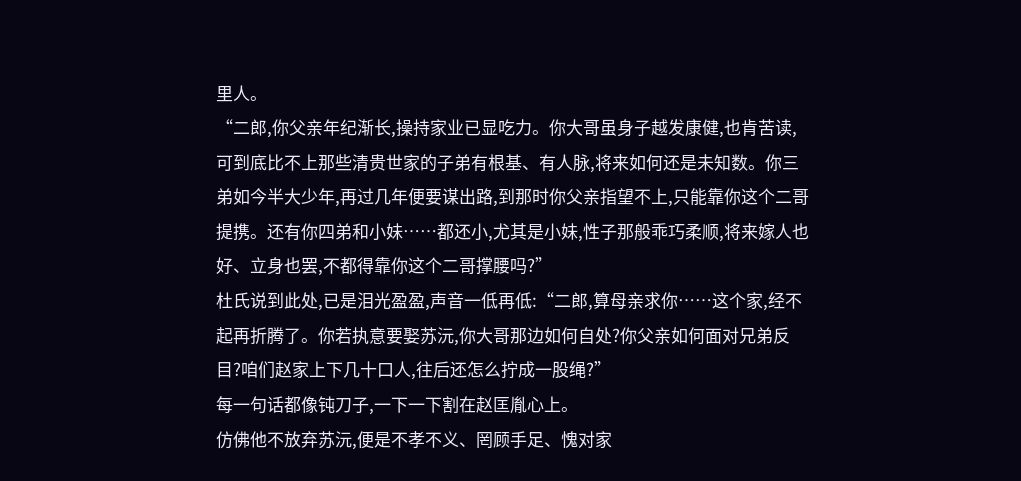里人。
“二郎,你父亲年纪渐长,操持家业已显吃力。你大哥虽身子越发康健,也肯苦读,可到底比不上那些清贵世家的子弟有根基、有人脉,将来如何还是未知数。你三弟如今半大少年,再过几年便要谋出路,到那时你父亲指望不上,只能靠你这个二哥提携。还有你四弟和小妹……都还小,尤其是小妹,性子那般乖巧柔顺,将来嫁人也好、立身也罢,不都得靠你这个二哥撑腰吗?”
杜氏说到此处,已是泪光盈盈,声音一低再低:“二郎,算母亲求你……这个家,经不起再折腾了。你若执意要娶苏沅,你大哥那边如何自处?你父亲如何面对兄弟反目?咱们赵家上下几十口人,往后还怎么拧成一股绳?”
每一句话都像钝刀子,一下一下割在赵匡胤心上。
仿佛他不放弃苏沅,便是不孝不义、罔顾手足、愧对家